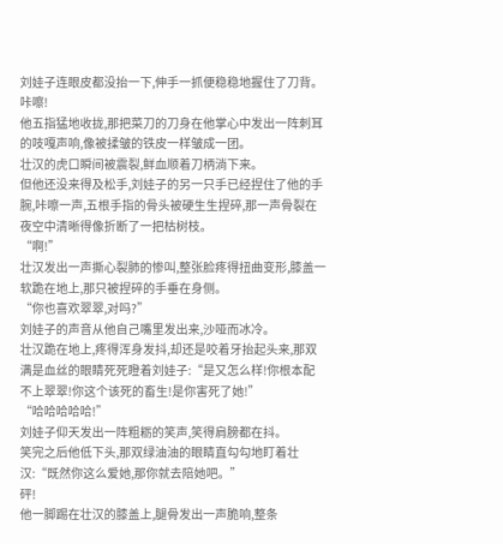刘娃子连眼皮都没抬一下,伸手一抓便稳稳地握住了刀背。
咔嚓!
他五指猛地收拢,那把菜刀的刀身在他掌心中发出一阵刺耳的吱嘎声响,像被揉皱的铁皮一样皱成一团。
壮汉的虎口瞬间被震裂,鲜血顺着刀柄淌下来。
但他还没来得及松手,刘娃子的另一只手已经捏住了他的手腕,咔嚓一声,五根手指的骨头被硬生生捏碎,那一声骨裂在夜空中清晰得像折断了一把枯树枝。
“啊!”
壮汉发出一声撕心裂肺的惨叫,整张脸疼得扭曲变形,膝盖一软跪在地上,那只被捏碎的手垂在身侧。
“你也喜欢翠翠,对吗?”
刘娃子的声音从他自己嘴里发出来,沙哑而冰冷。
壮汉跪在地上,疼得浑身发抖,却还是咬着牙抬起头来,那双满是血丝的眼睛死死瞪着刘娃子:“是又怎么样!你根本配不上翠翠!你这个该死的畜生!是你害死了她!”
“哈哈哈哈哈!”
刘娃子仰天发出一阵粗粝的笑声,笑得肩膀都在抖。
笑完之后他低下头,那双绿油油的眼睛直勾勾地盯着壮汉:“既然你这么爱她,那你就去陪她吧。”
砰!
他一脚踢在壮汉的膝盖上,腿骨发出一声脆响,整条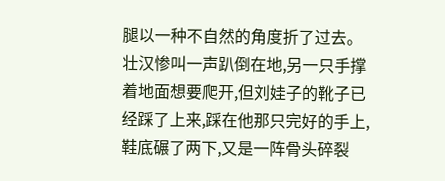腿以一种不自然的角度折了过去。
壮汉惨叫一声趴倒在地,另一只手撑着地面想要爬开,但刘娃子的靴子已经踩了上来,踩在他那只完好的手上,鞋底碾了两下,又是一阵骨头碎裂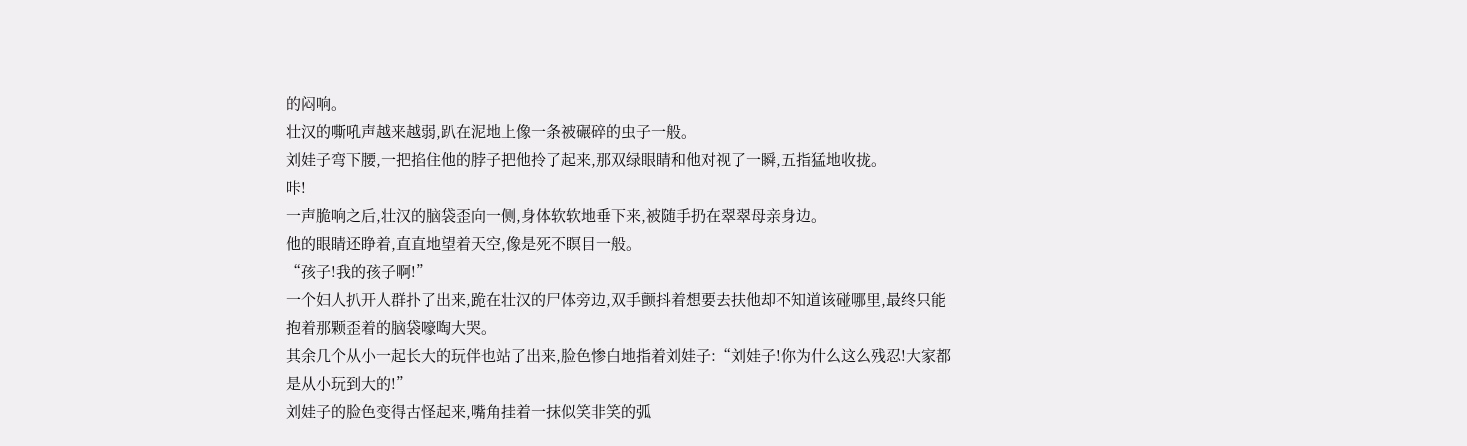的闷响。
壮汉的嘶吼声越来越弱,趴在泥地上像一条被碾碎的虫子一般。
刘娃子弯下腰,一把掐住他的脖子把他拎了起来,那双绿眼睛和他对视了一瞬,五指猛地收拢。
咔!
一声脆响之后,壮汉的脑袋歪向一侧,身体软软地垂下来,被随手扔在翠翠母亲身边。
他的眼睛还睁着,直直地望着天空,像是死不瞑目一般。
“孩子!我的孩子啊!”
一个妇人扒开人群扑了出来,跪在壮汉的尸体旁边,双手颤抖着想要去扶他却不知道该碰哪里,最终只能抱着那颗歪着的脑袋嚎啕大哭。
其余几个从小一起长大的玩伴也站了出来,脸色惨白地指着刘娃子:“刘娃子!你为什么这么残忍!大家都是从小玩到大的!”
刘娃子的脸色变得古怪起来,嘴角挂着一抹似笑非笑的弧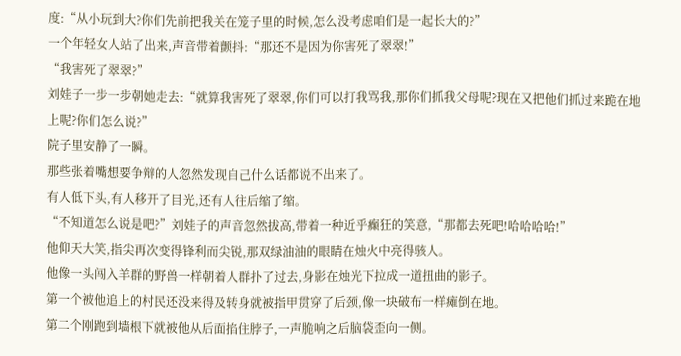度:“从小玩到大?你们先前把我关在笼子里的时候,怎么没考虑咱们是一起长大的?”
一个年轻女人站了出来,声音带着颤抖:“那还不是因为你害死了翠翠!”
“我害死了翠翠?”
刘娃子一步一步朝她走去:“就算我害死了翠翠,你们可以打我骂我,那你们抓我父母呢?现在又把他们抓过来跪在地上呢?你们怎么说?”
院子里安静了一瞬。
那些张着嘴想要争辩的人忽然发现自己什么话都说不出来了。
有人低下头,有人移开了目光,还有人往后缩了缩。
“不知道怎么说是吧?”刘娃子的声音忽然拔高,带着一种近乎癫狂的笑意,“那都去死吧!哈哈哈哈!”
他仰天大笑,指尖再次变得锋利而尖锐,那双绿油油的眼睛在烛火中亮得骇人。
他像一头闯入羊群的野兽一样朝着人群扑了过去,身影在烛光下拉成一道扭曲的影子。
第一个被他追上的村民还没来得及转身就被指甲贯穿了后颈,像一块破布一样瘫倒在地。
第二个刚跑到墙根下就被他从后面掐住脖子,一声脆响之后脑袋歪向一侧。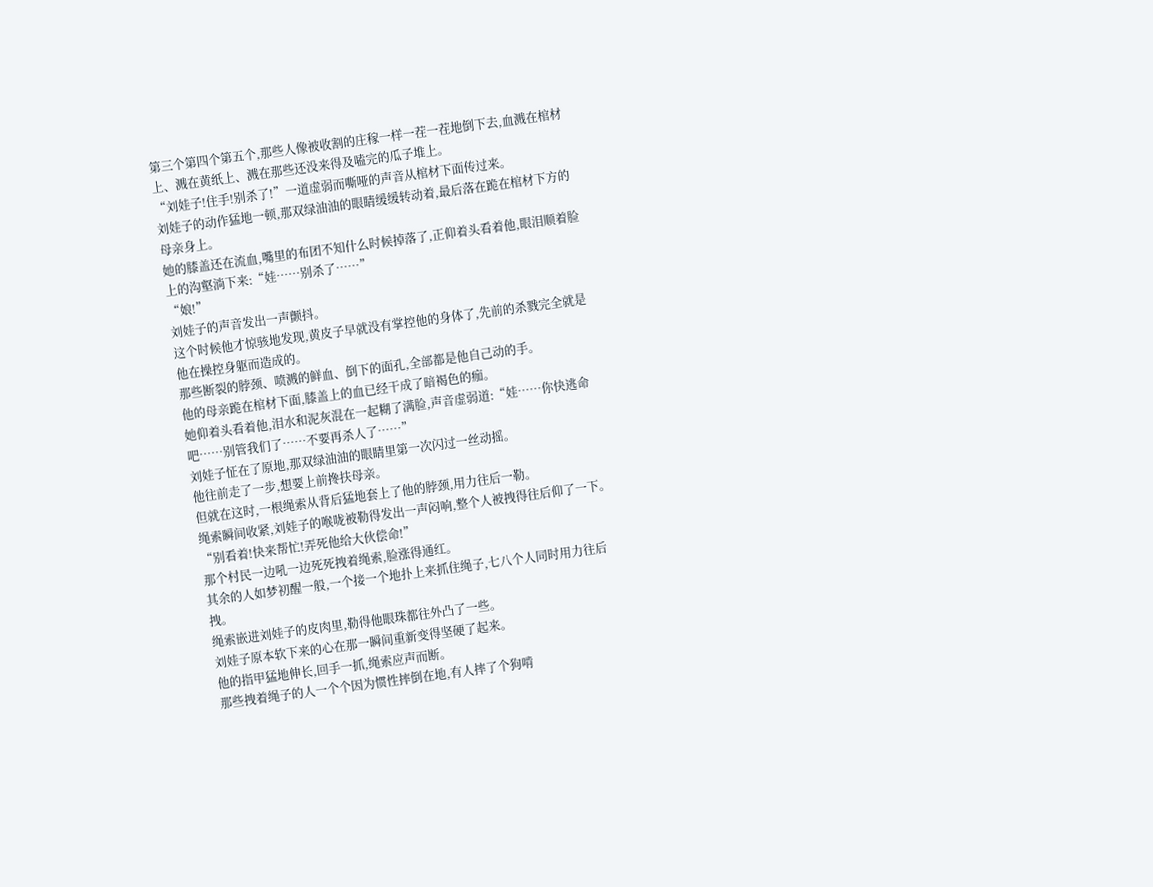第三个第四个第五个,那些人像被收割的庄稼一样一茬一茬地倒下去,血溅在棺材上、溅在黄纸上、溅在那些还没来得及嗑完的瓜子堆上。
“刘娃子!住手!别杀了!”一道虚弱而嘶哑的声音从棺材下面传过来。
刘娃子的动作猛地一顿,那双绿油油的眼睛缓缓转动着,最后落在跪在棺材下方的母亲身上。
她的膝盖还在流血,嘴里的布团不知什么时候掉落了,正仰着头看着他,眼泪顺着脸上的沟壑淌下来:“娃……别杀了……”
“娘!”
刘娃子的声音发出一声颤抖。
这个时候他才惊骇地发现,黄皮子早就没有掌控他的身体了,先前的杀戮完全就是他在操控身躯而造成的。
那些断裂的脖颈、喷溅的鲜血、倒下的面孔,全部都是他自己动的手。
他的母亲跪在棺材下面,膝盖上的血已经干成了暗褐色的痂。
她仰着头看着他,泪水和泥灰混在一起糊了满脸,声音虚弱道:“娃……你快逃命吧……别管我们了……不要再杀人了……”
刘娃子怔在了原地,那双绿油油的眼睛里第一次闪过一丝动摇。
他往前走了一步,想要上前搀扶母亲。
但就在这时,一根绳索从背后猛地套上了他的脖颈,用力往后一勒。
绳索瞬间收紧,刘娃子的喉咙被勒得发出一声闷响,整个人被拽得往后仰了一下。
“别看着!快来帮忙!弄死他给大伙偿命!”
那个村民一边吼一边死死拽着绳索,脸涨得通红。
其余的人如梦初醒一般,一个接一个地扑上来抓住绳子,七八个人同时用力往后拽。
绳索嵌进刘娃子的皮肉里,勒得他眼珠都往外凸了一些。
刘娃子原本软下来的心在那一瞬间重新变得坚硬了起来。
他的指甲猛地伸长,回手一抓,绳索应声而断。
那些拽着绳子的人一个个因为惯性摔倒在地,有人摔了个狗啃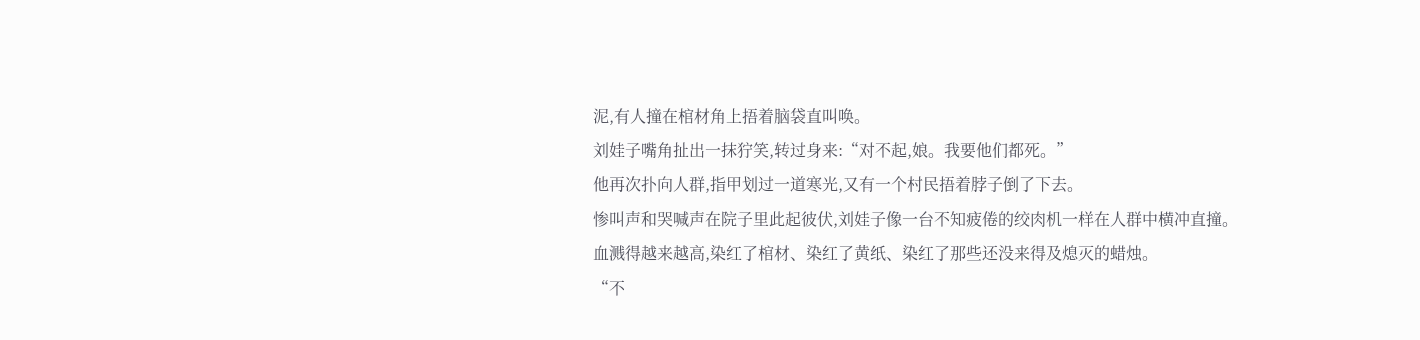泥,有人撞在棺材角上捂着脑袋直叫唤。
刘娃子嘴角扯出一抹狞笑,转过身来:“对不起,娘。我要他们都死。”
他再次扑向人群,指甲划过一道寒光,又有一个村民捂着脖子倒了下去。
惨叫声和哭喊声在院子里此起彼伏,刘娃子像一台不知疲倦的绞肉机一样在人群中横冲直撞。
血溅得越来越高,染红了棺材、染红了黄纸、染红了那些还没来得及熄灭的蜡烛。
“不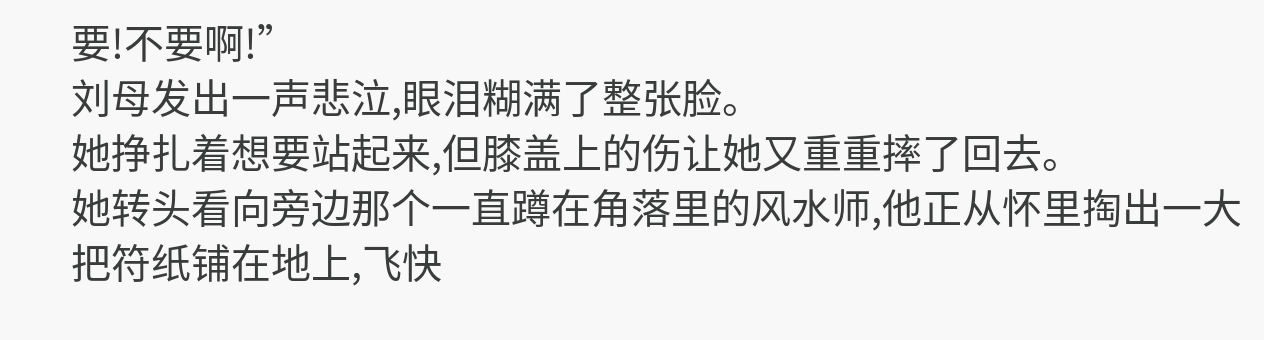要!不要啊!”
刘母发出一声悲泣,眼泪糊满了整张脸。
她挣扎着想要站起来,但膝盖上的伤让她又重重摔了回去。
她转头看向旁边那个一直蹲在角落里的风水师,他正从怀里掏出一大把符纸铺在地上,飞快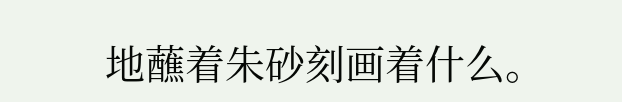地蘸着朱砂刻画着什么。